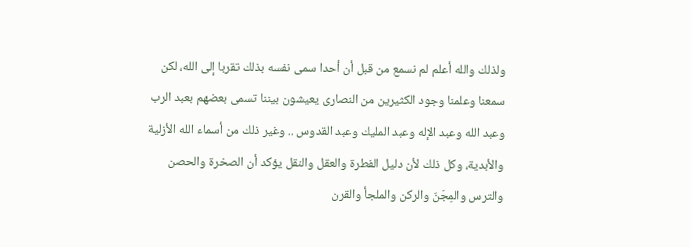ولذلك والله أعلم لم نسمع من قبل أن أحدا سمى نفسه بذلك تقربا إلى الله، لكن سمعنا وعلمنا وجود الكثيرين من النصارى يعيشون بيننا تسمى بعضهم بعبد الرب وعبد الله وعبد الإله وعبد المليك وعبد القدوس .. وغير ذلك من أسماء الله الأزلية والأبدية، وكل ذلك لأن دليل الفطرة والعقل والنقل يؤكد أن الصخرة والحصن والترس والمِجَنّ والركن والملجأ والقرن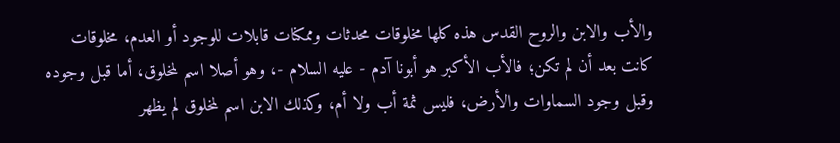والأب والابن والروح القدس هذه كلها مخلوقات محدثات وممكنات قابلات للوجود أو العدم، مخلوقات كانت بعد أن لم تكن؛ فالأب الأكبر هو أبونا آدم - عليه السلام -، وهو أصلا اسم لمخلوق، أما قبل وجوده وقبل وجود السماوات والأرض، فليس ثمة أب ولا أم، وكذلك الابن اسم لمخلوق لم يظهر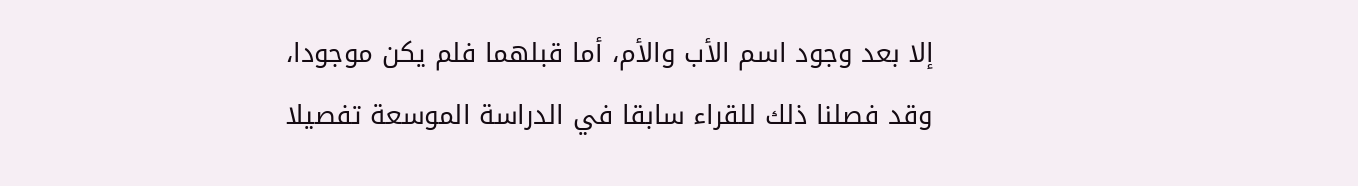إلا بعد وجود اسم الأب والأم، أما قبلهما فلم يكن موجودا، وقد فصلنا ذلك للقراء سابقا في الدراسة الموسعة تفصيلا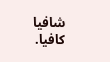شافيا كافيا.